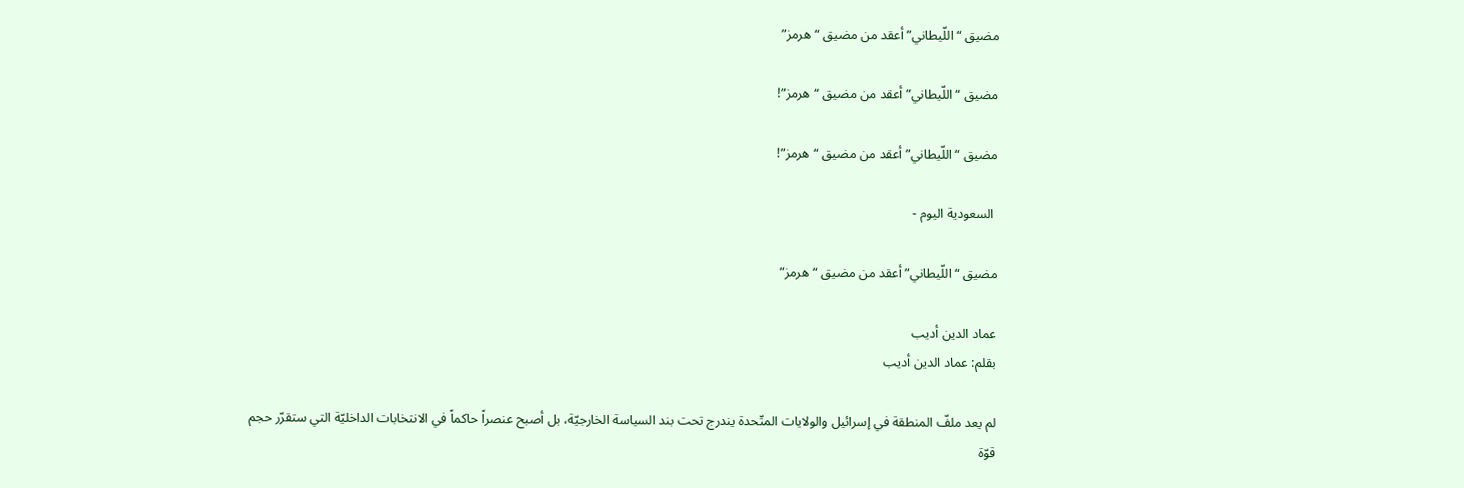مضيق “اللّيطاني” أعقد من مضيق “هرمز”

مضيق “اللّيطاني” أعقد من مضيق “هرمز”!

مضيق “اللّيطاني” أعقد من مضيق “هرمز”!

 السعودية اليوم -

مضيق “اللّيطاني” أعقد من مضيق “هرمز”

عماد الدين أديب
بقلم: عماد الدين أديب

لم يعد ملفّ المنطقة في إسرائيل والولايات المتّحدة يندرج تحت بند السياسة الخارجيّة، بل أصبح عنصراً حاكماً في الانتخابات الداخليّة التي ستقرّر حجم قوّة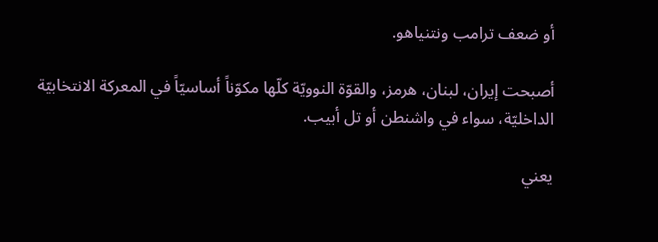أو ضعف ترامب ونتنياهو.

أصبحت إيران، لبنان، هرمز، والقوّة النوويّة كلّها مكوّناً أساسيّاً في المعركة الانتخابيّة الداخليّة، سواء في واشنطن أو تل أبيب.

يعني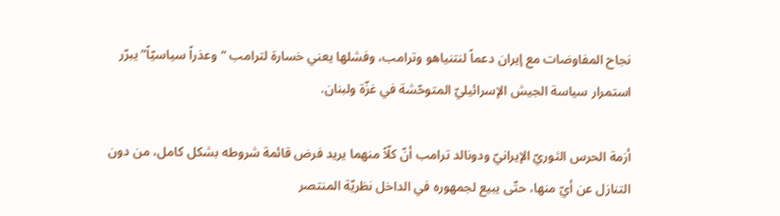نجاح المفاوضات مع إيران دعماً لنتنياهو وترامب، وفشلها يعني خسارة لترامب “وعذراً سياسيّاً” يبرّر استمرار سياسة الجيش الإسرائيليّ المتوحّشة في غزّة ولبنان.

أزمة الحرس الثوريّ الإيرانيّ ودونالد ترامب أنّ كلّاً منهما يريد فرض قائمة شروطه بشكل كامل، من دون التنازل عن أيّ منها، حتّى يبيع لجمهوره في الداخل نظريّة المنتصر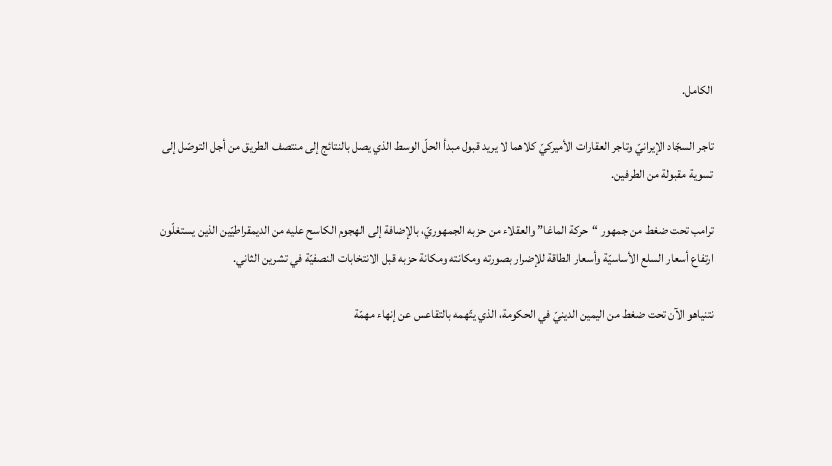الكامل.

تاجر السجّاد الإيرانيّ وتاجر العقارات الأميركيّ كلاهما لا يريد قبول مبدأ الحلّ الوسط الذي يصل بالنتائج إلى منتصف الطريق من أجل التوصّل إلى تسوية مقبولة من الطرفين.

ترامب تحت ضغط من جمهور “حركة الماغا” والعقلاء من حزبه الجمهوريّ، بالإضافة إلى الهجوم الكاسح عليه من الديمقراطيّين الذين يستغلّون ارتفاع أسعار السلع الأساسيّة وأسعار الطاقة للإضرار بصورته ومكانته ومكانة حزبه قبل الانتخابات النصفيّة في تشرين الثاني.

نتنياهو الآن تحت ضغط من اليمين الدينيّ في الحكومة، الذي يتّهمه بالتقاعس عن إنهاء مهمّة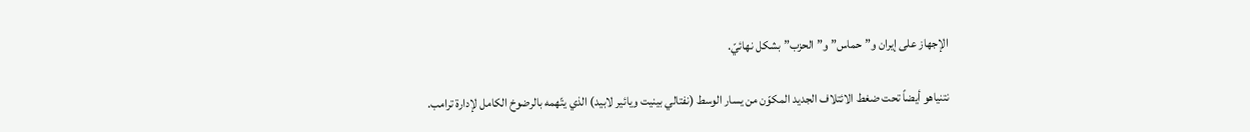الإجهاز على إيران و”حماس” و”الحزب” بشكل نهائيّ.

نتنياهو أيضاً تحت ضغط الائتلاف الجديد المكوّن من يسار الوسط (نفتالي بينيت ويائير لابيد) الذي يتّهمه بالرضوخ الكامل لإدارة ترامب.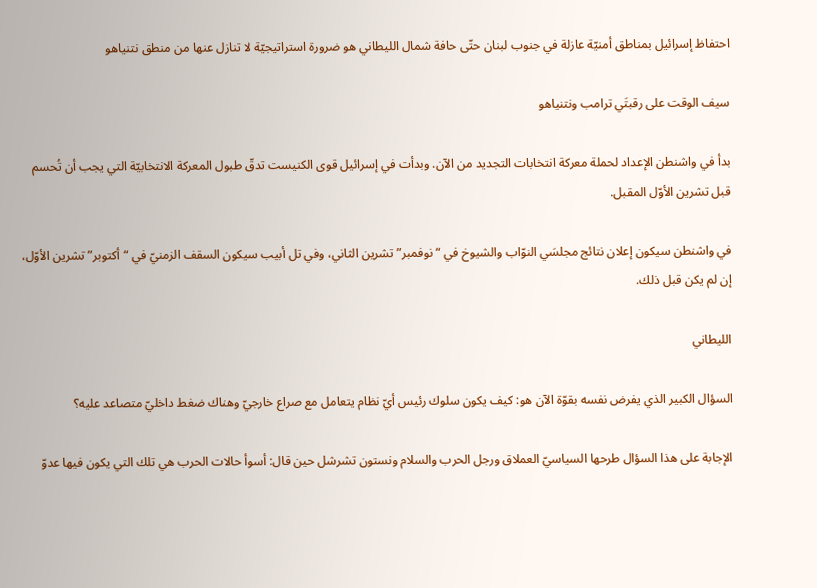احتفاظ إسرائيل بمناطق أمنيّة عازلة في جنوب لبنان حتّى حافة شمال الليطاني هو ضرورة استراتيجيّة لا تنازل عنها من منطق نتنياهو

سيف الوقت على رقبتَي ترامب ونتنياهو

بدأ في واشنطن الإعداد لحملة معركة انتخابات التجديد من الآن. وبدأت في إسرائيل قوى الكنيست تدقّ طبول المعركة الانتخابيّة التي يجب أن تُحسم قبل تشرين الأوّل المقبل.

في واشنطن سيكون إعلان نتائج مجلسَي النوّاب والشيوخ في “نوفمبر” تشرين الثاني، وفي تل أبيب سيكون السقف الزمنيّ في “أكتوبر” تشرين الأوّل، إن لم يكن قبل ذلك.

الليطاني

السؤال الكبير الذي يفرض نفسه بقوّة الآن هو: كيف يكون سلوك رئيس أيّ نظام يتعامل مع صراع خارجيّ وهناك ضغط داخليّ متصاعد عليه؟

الإجابة على هذا السؤال طرحها السياسيّ العملاق ورجل الحرب والسلام ونستون تشرشل حين قال: أسوأ حالات الحرب هي تلك التي يكون فيها عدوّ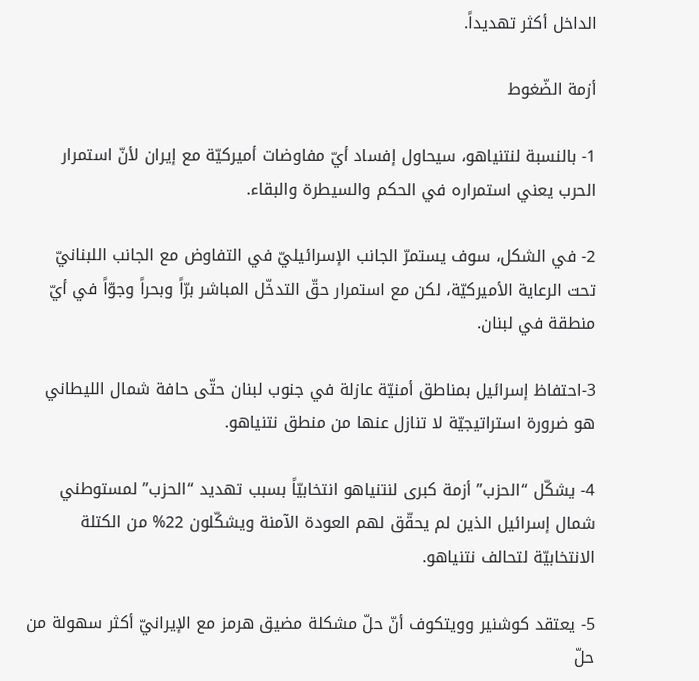الداخل أكثر تهديداً.

أزمة الضّغوط

1- بالنسبة لنتنياهو، سيحاول إفساد أيّ مفاوضات أميركيّة مع إيران لأنّ استمرار الحرب يعني استمراره في الحكم والسيطرة والبقاء.

2- في الشكل، سوف يستمرّ الجانب الإسرائيليّ في التفاوض مع الجانب اللبنانيّ تحت الرعاية الأميركيّة، لكن مع استمرار حقّ التدخّل المباشر برّاً وبحراً وجوّاً في أيّ منطقة في لبنان.

3-احتفاظ إسرائيل بمناطق أمنيّة عازلة في جنوب لبنان حتّى حافة شمال الليطاني هو ضرورة استراتيجيّة لا تنازل عنها من منطق نتنياهو.

4- يشكّل “الحزب” أزمة كبرى لنتنياهو انتخابيّاً بسبب تهديد “الحزب” لمستوطني شمال إسرائيل الذين لم يحقّق لهم العودة الآمنة ويشكّلون 22% من الكتلة الانتخابيّة لتحالف نتنياهو.

5- يعتقد كوشنير وويتكوف أنّ حلّ مشكلة مضيق هرمز مع الإيرانيّ أكثر سهولة من حلّ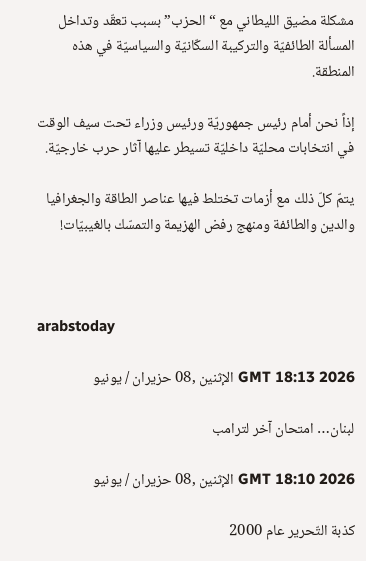مشكلة مضيق الليطاني مع “الحزب” بسبب تعقّد وتداخل المسألة الطائفيّة والتركيبة السكّانيّة والسياسيّة في هذه المنطقة.

إذاً نحن أمام رئيس جمهوريّة ورئيس وزراء تحت سيف الوقت في انتخابات محليّة داخليّة تسيطر عليها آثار حرب خارجيّة.

يتمّ كلّ ذلك مع أزمات تختلط فيها عناصر الطاقة والجغرافيا والدين والطائفة ومنهج رفض الهزيمة والتمسّك بالغيبيّات!



arabstoday

GMT 18:13 2026 الإثنين ,08 حزيران / يونيو

لبنان… امتحان آخر لترامب

GMT 18:10 2026 الإثنين ,08 حزيران / يونيو

كذبة التّحرير عام 2000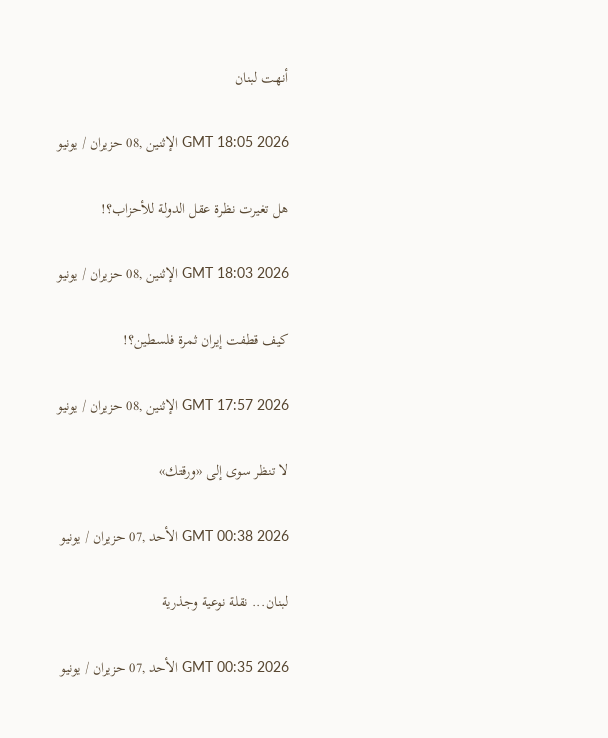أنهت لبنان

GMT 18:05 2026 الإثنين ,08 حزيران / يونيو

هل تغيرت نظرة عقل الدولة للأحزاب؟!

GMT 18:03 2026 الإثنين ,08 حزيران / يونيو

كيف قطفت إيران ثمرة فلسطين؟!

GMT 17:57 2026 الإثنين ,08 حزيران / يونيو

لا تنظر سوى إلى «ورقتك»

GMT 00:38 2026 الأحد ,07 حزيران / يونيو

لبنان... نقلة نوعية وجذرية

GMT 00:35 2026 الأحد ,07 حزيران / يونيو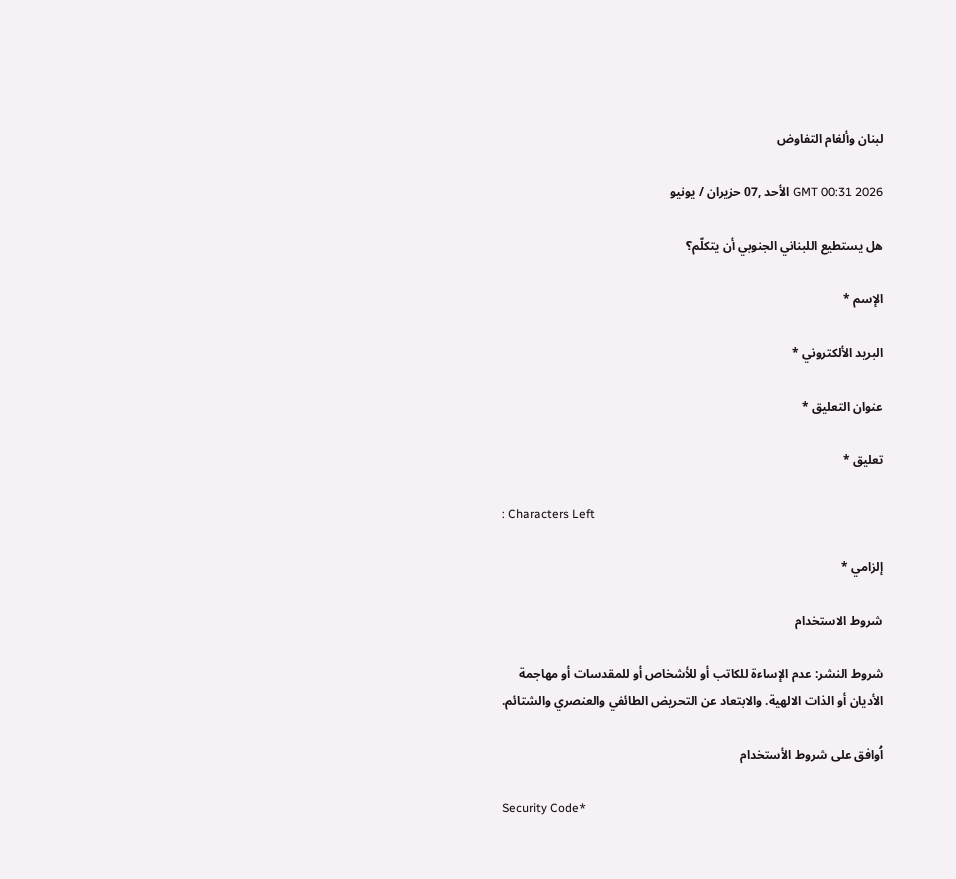لبنان وألغام التفاوض

GMT 00:31 2026 الأحد ,07 حزيران / يونيو

هل يستطيع اللبناني الجنوبي أن يتكلّم؟

الإسم *

البريد الألكتروني *

عنوان التعليق *

تعليق *

: Characters Left

إلزامي *

شروط الاستخدام

شروط النشر: عدم الإساءة للكاتب أو للأشخاص أو للمقدسات أو مهاجمة الأديان أو الذات الالهية. والابتعاد عن التحريض الطائفي والعنصري والشتائم.

اُوافق على شروط الأستخدام

Security Code*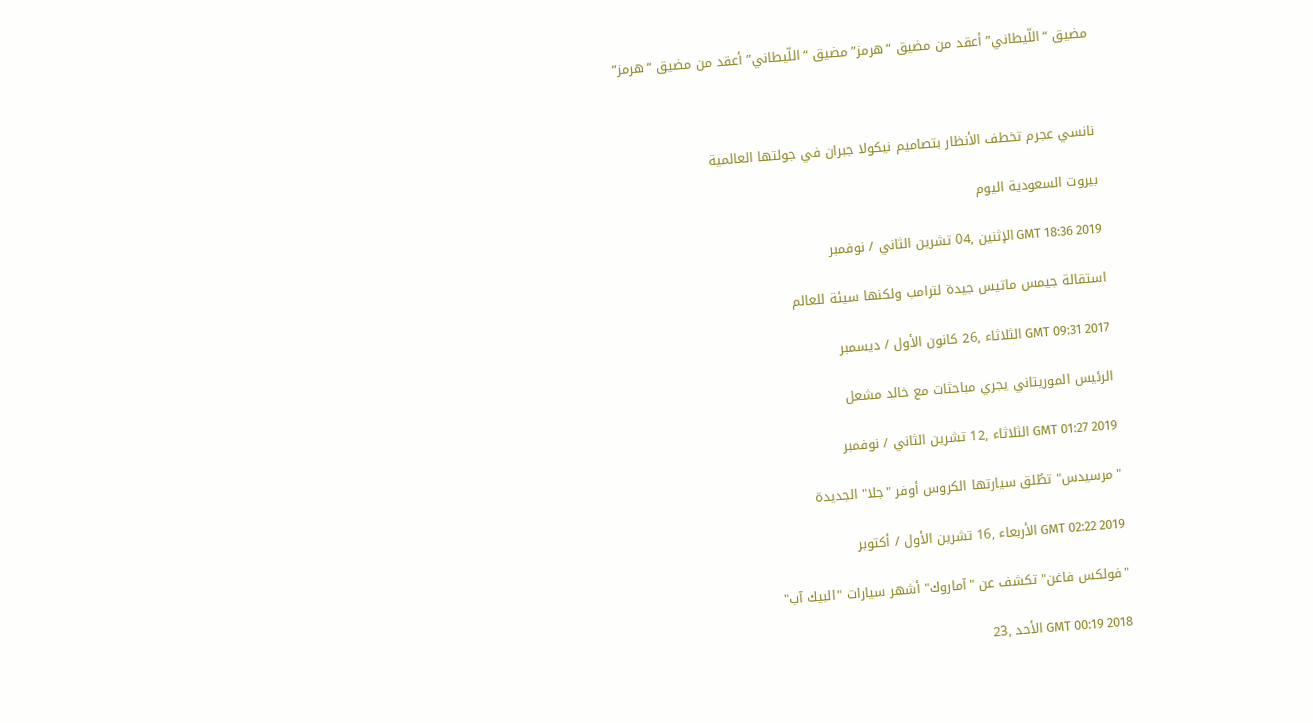مضيق “اللّيطاني” أعقد من مضيق “هرمز” مضيق “اللّيطاني” أعقد من مضيق “هرمز”



نانسي عجرم تخطف الأنظار بتصاميم نيكولا جبران في جولتها العالمية

بيروت السعودية اليوم

GMT 18:36 2019 الإثنين ,04 تشرين الثاني / نوفمبر

استقالة جيمس ماتيس جيدة لترامب ولكنها سيئة للعالم

GMT 09:31 2017 الثلاثاء ,26 كانون الأول / ديسمبر

الرئيس الموريتاني يجري مباحثات مع خالد مشعل

GMT 01:27 2019 الثلاثاء ,12 تشرين الثاني / نوفمبر

"مرسيدس" تطُلق سيارتها الكروس أوفر "جلا" الجديدة

GMT 02:22 2019 الأربعاء ,16 تشرين الأول / أكتوبر

"فولكس فاغن" تكشف عن "آماروك" أشهر سيارات "البيك آب"

GMT 00:19 2018 الأحد ,23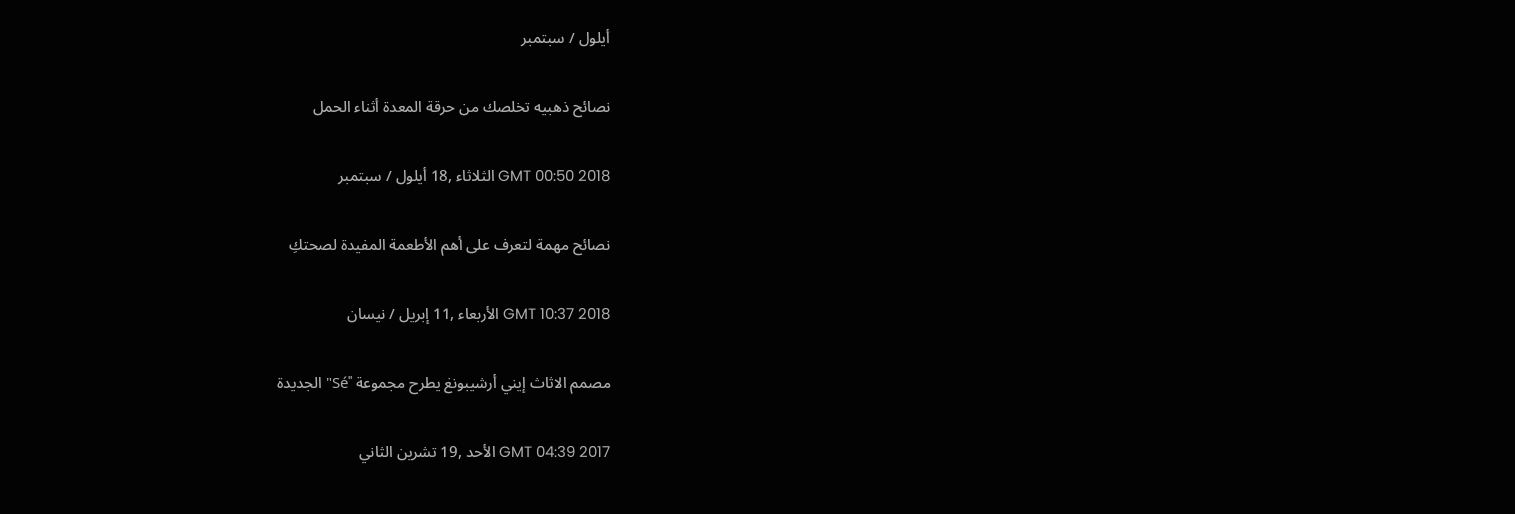أيلول / سبتمبر

نصائح ذهبيه تخلصك من حرقة المعدة أثناء الحمل

GMT 00:50 2018 الثلاثاء ,18 أيلول / سبتمبر

نصائح مهمة لتعرف على أهم الأطعمة المفيدة لصحتكِ

GMT 10:37 2018 الأربعاء ,11 إبريل / نيسان

مصمم الاثاث إيني أرشيبونغ يطرح مجموعة "Sé" الجديدة

GMT 04:39 2017 الأحد ,19 تشرين الثاني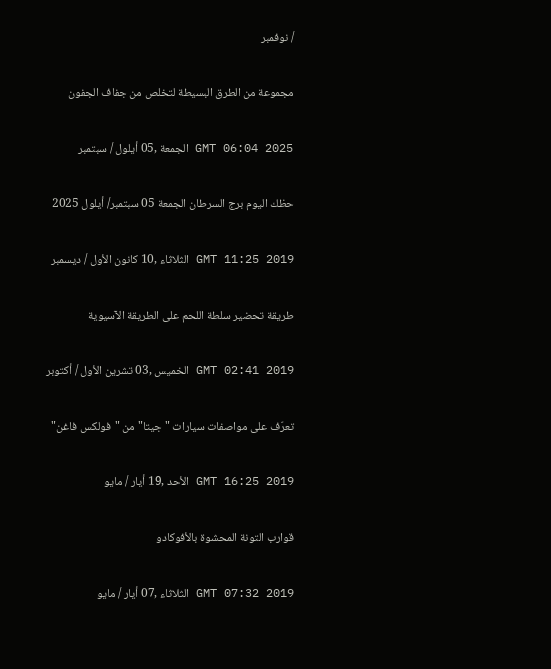/ نوفمبر

مجموعة من الطرق البسيطة لتخلص من جفاف الجفون

GMT 06:04 2025 الجمعة ,05 أيلول / سبتمبر

حظك اليوم برج السرطان الجمعة 05 سبتمبر/ أيلول 2025

GMT 11:25 2019 الثلاثاء ,10 كانون الأول / ديسمبر

طريقة تحضير سلطة اللحم على الطريقة الآسيوية

GMT 02:41 2019 الخميس ,03 تشرين الأول / أكتوبر

تعرّف على مواصفات سيارات "جيتا" من "فولكس فاغن"

GMT 16:25 2019 الأحد ,19 أيار / مايو

قوارب التونة المحشوة بالأفوكادو

GMT 07:32 2019 الثلاثاء ,07 أيار / مايو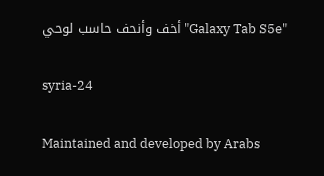"Galaxy Tab S5e" أخف وأنحف حاسب لوحي

syria-24

Maintained and developed by Arabs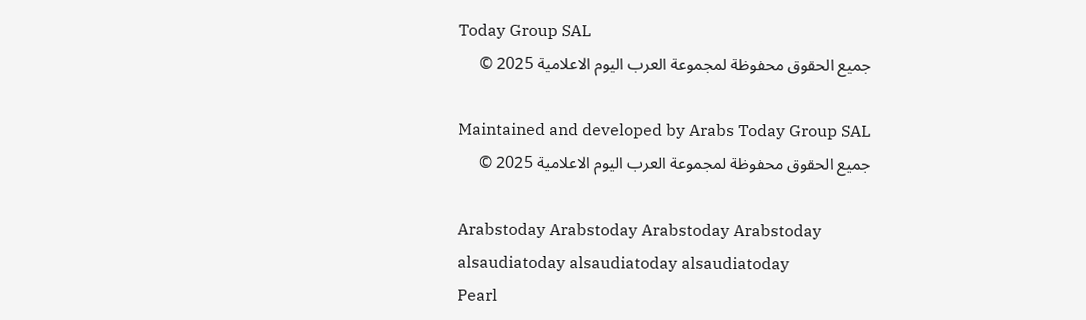Today Group SAL
جميع الحقوق محفوظة لمجموعة العرب اليوم الاعلامية 2025 ©

Maintained and developed by Arabs Today Group SAL
جميع الحقوق محفوظة لمجموعة العرب اليوم الاعلامية 2025 ©

Arabstoday Arabstoday Arabstoday Arabstoday
alsaudiatoday alsaudiatoday alsaudiatoday
Pearl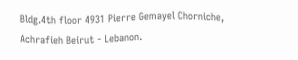Bldg.4th floor 4931 Pierre Gemayel Chorniche, Achrafieh Beirut - Lebanon.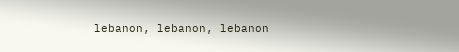lebanon, lebanon, lebanon